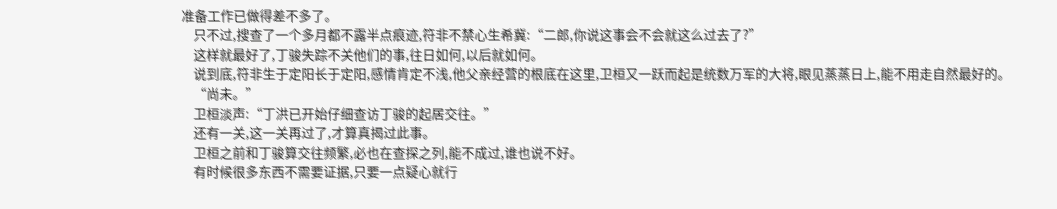准备工作已做得差不多了。
    只不过,搜查了一个多月都不露半点痕迹,符非不禁心生希冀:“二郎,你说这事会不会就这么过去了?”
    这样就最好了,丁骏失踪不关他们的事,往日如何,以后就如何。
    说到底,符非生于定阳长于定阳,感情肯定不浅,他父亲经营的根底在这里,卫桓又一跃而起是统数万军的大将,眼见蒸蒸日上,能不用走自然最好的。
    “尚未。”
    卫桓淡声:“丁洪已开始仔细查访丁骏的起居交往。”
    还有一关,这一关再过了,才算真揭过此事。
    卫桓之前和丁骏算交往频繁,必也在查探之列,能不成过,谁也说不好。
    有时候很多东西不需要证据,只要一点疑心就行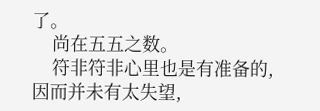了。
    尚在五五之数。
    符非符非心里也是有准备的,因而并未有太失望,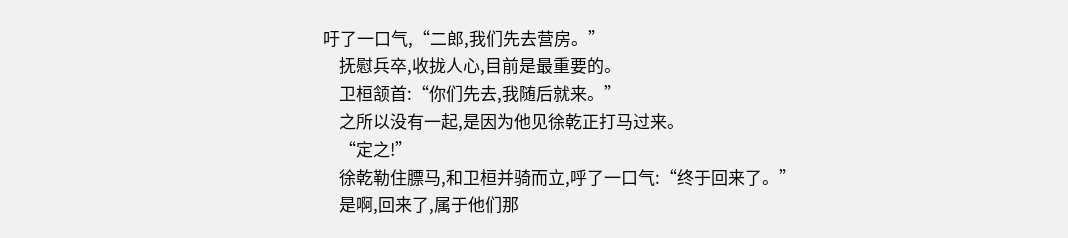吁了一口气,“二郎,我们先去营房。”
    抚慰兵卒,收拢人心,目前是最重要的。
    卫桓颔首:“你们先去,我随后就来。”
    之所以没有一起,是因为他见徐乾正打马过来。
    “定之!”
    徐乾勒住膘马,和卫桓并骑而立,呼了一口气:“终于回来了。”
    是啊,回来了,属于他们那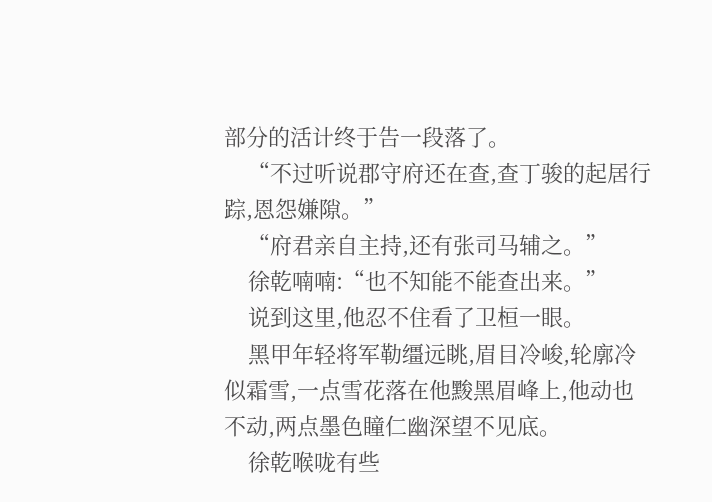部分的活计终于告一段落了。
    “不过听说郡守府还在查,查丁骏的起居行踪,恩怨嫌隙。”
    “府君亲自主持,还有张司马辅之。”
    徐乾喃喃:“也不知能不能查出来。”
    说到这里,他忍不住看了卫桓一眼。
    黑甲年轻将军勒缰远眺,眉目冷峻,轮廓冷似霜雪,一点雪花落在他黢黑眉峰上,他动也不动,两点墨色瞳仁幽深望不见底。
    徐乾喉咙有些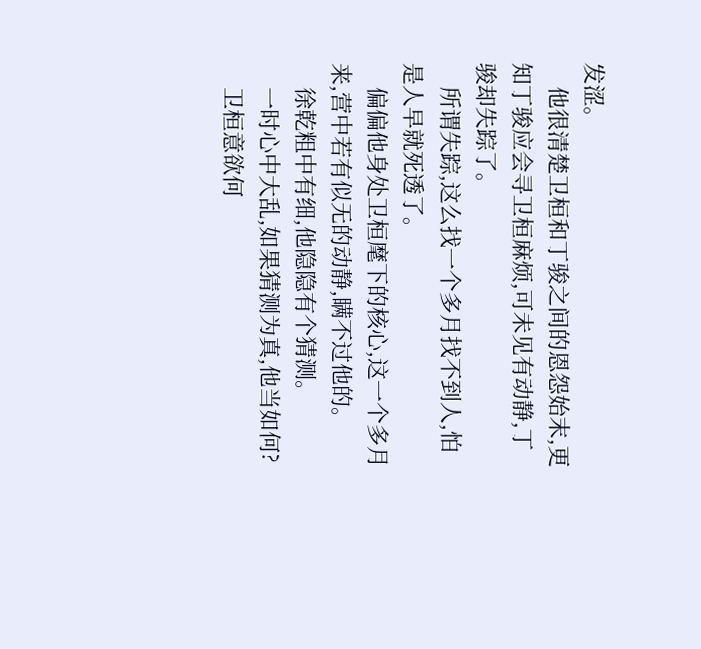发涩。
    他很清楚卫桓和丁骏之间的恩怨始末,更知丁骏应会寻卫桓麻烦,可未见有动静,丁骏却失踪了。
    所谓失踪,这么找一个多月找不到人,怕是人早就死透了。
    偏偏他身处卫桓麾下的核心,这一个多月来,营中若有似无的动静,瞒不过他的。
    徐乾粗中有细,他隐隐有个猜测。
    一时心中大乱,如果猜测为真,他当如何?
    卫桓意欲何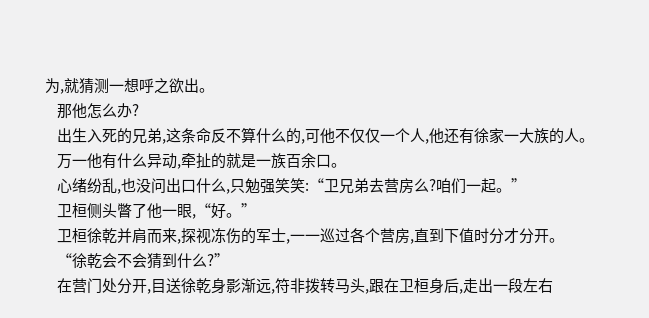为,就猜测一想呼之欲出。
    那他怎么办?
    出生入死的兄弟,这条命反不算什么的,可他不仅仅一个人,他还有徐家一大族的人。
    万一他有什么异动,牵扯的就是一族百余口。
    心绪纷乱,也没问出口什么,只勉强笑笑:“卫兄弟去营房么?咱们一起。”
    卫桓侧头瞥了他一眼,“好。”
    卫桓徐乾并肩而来,探视冻伤的军士,一一巡过各个营房,直到下值时分才分开。
    “徐乾会不会猜到什么?”
    在营门处分开,目送徐乾身影渐远,符非拨转马头,跟在卫桓身后,走出一段左右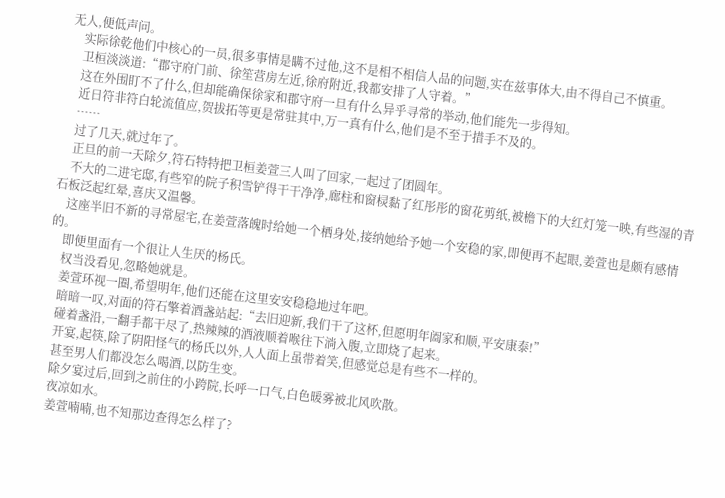无人,便低声问。
    实际徐乾他们中核心的一员,很多事情是瞒不过他,这不是相不相信人品的问题,实在兹事体大,由不得自己不慎重。
    卫桓淡淡道:“郡守府门前、徐笙营房左近,徐府附近,我都安排了人守着。”
    这在外围盯不了什么,但却能确保徐家和郡守府一旦有什么异乎寻常的举动,他们能先一步得知。
    近日符非符白轮流值应,贺拔拓等更是常驻其中,万一真有什么,他们是不至于措手不及的。
    ……
    过了几天,就过年了。
    正旦的前一天除夕,符石特特把卫桓姜萱三人叫了回家,一起过了团圆年。
    不大的二进宅邸,有些窄的院子积雪铲得干干净净,廊柱和窗棂黏了红彤彤的窗花剪纸,被檐下的大红灯笼一映,有些湿的青石板泛起红晕,喜庆又温馨。
    这座半旧不新的寻常屋宅,在姜萱落魄时给她一个栖身处,接纳她给予她一个安稳的家,即便再不起眼,姜萱也是颇有感情的。
    即便里面有一个很让人生厌的杨氏。
    权当没看见,忽略她就是。
    姜萱环视一圈,希望明年,他们还能在这里安安稳稳地过年吧。
    暗暗一叹,对面的符石擎着酒盏站起:“去旧迎新,我们干了这杯,但愿明年阖家和顺,平安康泰!”
    碰着盏沿,一翻手都干尽了,热辣辣的酒液顺着喉往下淌入腹,立即烧了起来。
    开宴,起筷,除了阴阳怪气的杨氏以外,人人面上虽带着笑,但感觉总是有些不一样的。
    甚至男人们都没怎么喝酒,以防生变。
    除夕宴过后,回到之前住的小跨院,长呼一口气,白色暖雾被北风吹散。
    夜凉如水。
    姜萱喃喃,也不知那边查得怎么样了?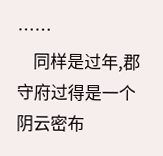……
    同样是过年,郡守府过得是一个阴云密布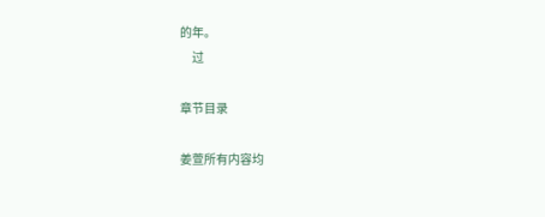的年。
    过

章节目录

姜萱所有内容均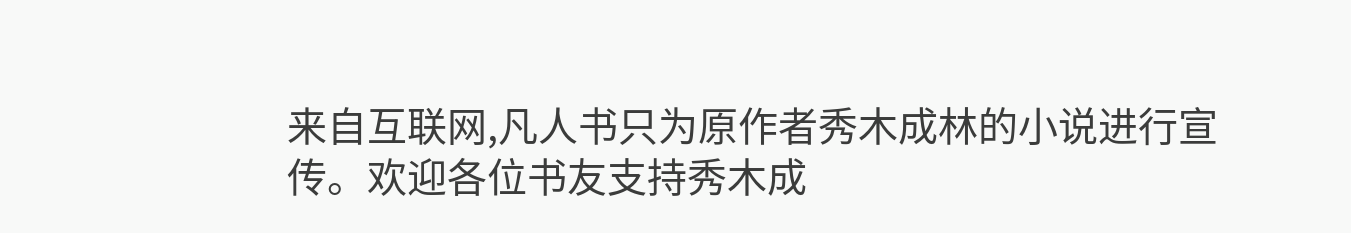来自互联网,凡人书只为原作者秀木成林的小说进行宣传。欢迎各位书友支持秀木成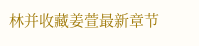林并收藏姜萱最新章节